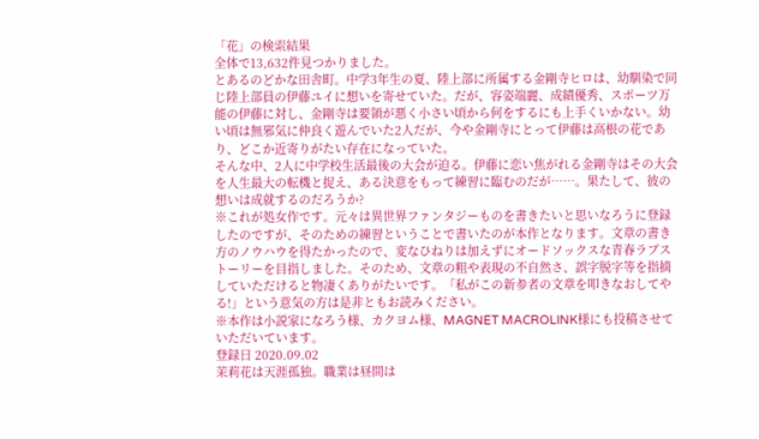「花」の検索結果
全体で13,632件見つかりました。
とあるのどかな田舎町。中学3年生の夏、陸上部に所属する金剛寺ヒロは、幼馴染で同じ陸上部員の伊藤ユイに想いを寄せていた。だが、容姿端麗、成績優秀、スポーツ万能の伊藤に対し、金剛寺は要領が悪く小さい頃から何をするにも上手くいかない。幼い頃は無邪気に仲良く遊んでいた2人だが、今や金剛寺にとって伊藤は高根の花であり、どこか近寄りがたい存在になっていた。
そんな中、2人に中学校生活最後の大会が迫る。伊藤に恋い焦がれる金剛寺はその大会を人生最大の転機と捉え、ある決意をもって練習に臨むのだが……。果たして、彼の想いは成就するのだろうか?
※これが処女作です。元々は異世界ファンタジーものを書きたいと思いなろうに登録したのですが、そのための練習ということで書いたのが本作となります。文章の書き方のノウハウを得たかったので、変なひねりは加えずにオードソックスな青春ラブストーリーを目指しました。そのため、文章の粗や表現の不自然さ、誤字脱字等を指摘していただけると物凄くありがたいです。「私がこの新参者の文章を叩きなおしてやる!」という意気の方は是非ともお読みください。
※本作は小説家になろう様、カクヨム様、MAGNET MACROLINK様にも投稿させていただいています。
登録日 2020.09.02
茉莉花は天涯孤独。職業は昼間は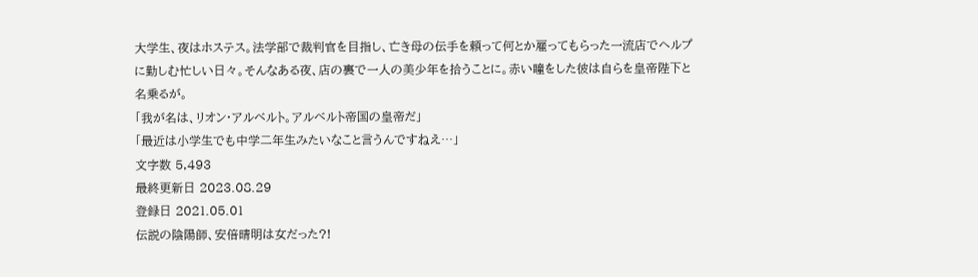大学生、夜はホステス。法学部で裁判官を目指し、亡き母の伝手を頼って何とか雇ってもらった一流店でヘルプに勤しむ忙しい日々。そんなある夜、店の裏で一人の美少年を拾うことに。赤い瞳をした彼は自らを皇帝陛下と名乗るが。
「我が名は、リオン・アルベルト。アルベルト帝国の皇帝だ」
「最近は小学生でも中学二年生みたいなこと言うんですねえ…」
文字数 5,493
最終更新日 2023.08.29
登録日 2021.05.01
伝説の陰陽師、安倍晴明は女だった?!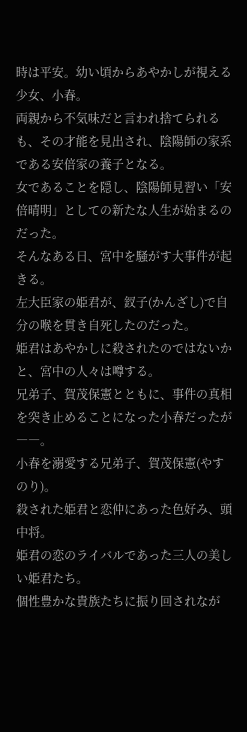時は平安。幼い頃からあやかしが視える少女、小春。
両親から不気味だと言われ捨てられるも、その才能を見出され、陰陽師の家系である安倍家の養子となる。
女であることを隠し、陰陽師見習い「安倍晴明」としての新たな人生が始まるのだった。
そんなある日、宮中を騒がす大事件が起きる。
左大臣家の姫君が、釵子(かんざし)で自分の喉を貫き自死したのだった。
姫君はあやかしに殺されたのではないかと、宮中の人々は噂する。
兄弟子、賀茂保憲とともに、事件の真相を突き止めることになった小春だったが――。
小春を溺愛する兄弟子、賀茂保憲(やすのり)。
殺された姫君と恋仲にあった色好み、頭中将。
姫君の恋のライバルであった三人の美しい姫君たち。
個性豊かな貴族たちに振り回されなが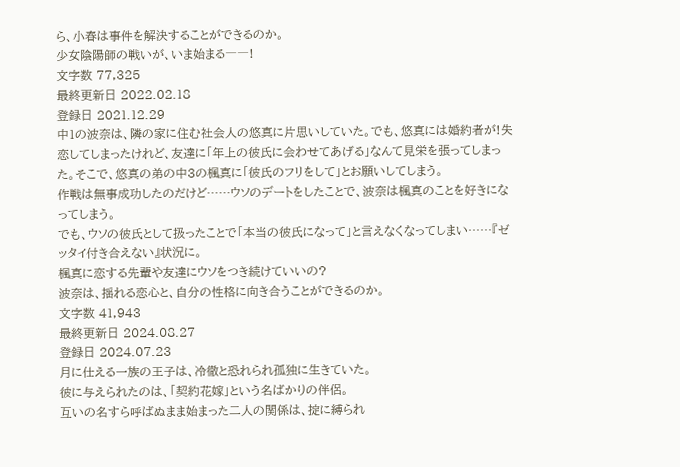ら、小春は事件を解決することができるのか。
少女陰陽師の戦いが、いま始まる――!
文字数 77,325
最終更新日 2022.02.18
登録日 2021.12.29
中1の波奈は、隣の家に住む社会人の悠真に片思いしていた。でも、悠真には婚約者が!失恋してしまったけれど、友達に「年上の彼氏に会わせてあげる」なんて見栄を張ってしまった。そこで、悠真の弟の中3の楓真に「彼氏のフリをして」とお願いしてしまう。
作戦は無事成功したのだけど……ウソのデートをしたことで、波奈は楓真のことを好きになってしまう。
でも、ウソの彼氏として扱ったことで「本当の彼氏になって」と言えなくなってしまい……『ゼッタイ付き合えない』状況に。
楓真に恋する先輩や友達にウソをつき続けていいの?
波奈は、揺れる恋心と、自分の性格に向き合うことができるのか。
文字数 41,943
最終更新日 2024.08.27
登録日 2024.07.23
月に仕える一族の王子は、冷徹と恐れられ孤独に生きていた。
彼に与えられたのは、「契約花嫁」という名ばかりの伴侶。
互いの名すら呼ばぬまま始まった二人の関係は、掟に縛られ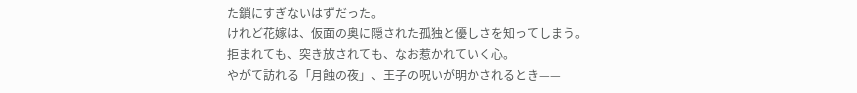た鎖にすぎないはずだった。
けれど花嫁は、仮面の奥に隠された孤独と優しさを知ってしまう。
拒まれても、突き放されても、なお惹かれていく心。
やがて訪れる「月蝕の夜」、王子の呪いが明かされるとき——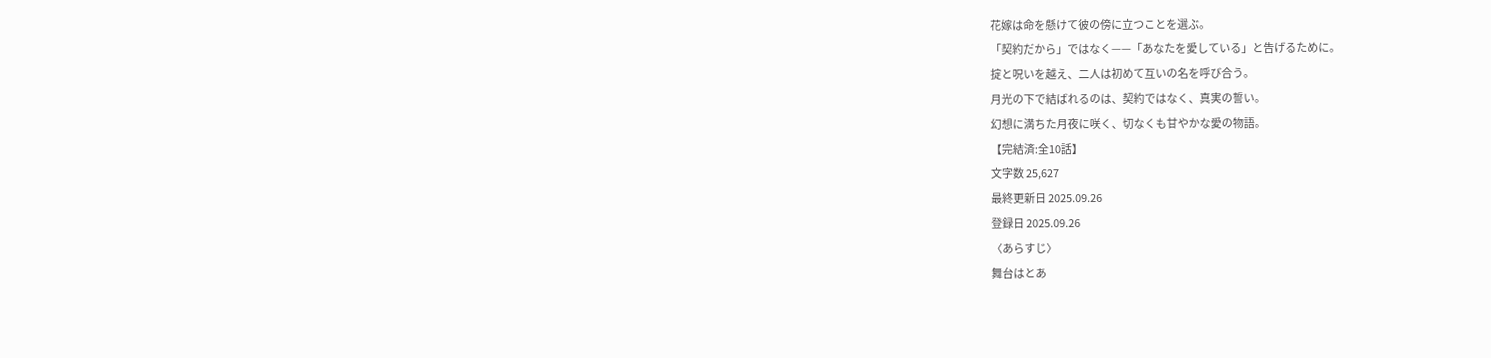花嫁は命を懸けて彼の傍に立つことを選ぶ。
「契約だから」ではなく——「あなたを愛している」と告げるために。
掟と呪いを越え、二人は初めて互いの名を呼び合う。
月光の下で結ばれるのは、契約ではなく、真実の誓い。
幻想に満ちた月夜に咲く、切なくも甘やかな愛の物語。
【完結済:全10話】
文字数 25,627
最終更新日 2025.09.26
登録日 2025.09.26
〈あらすじ〉
舞台はとあ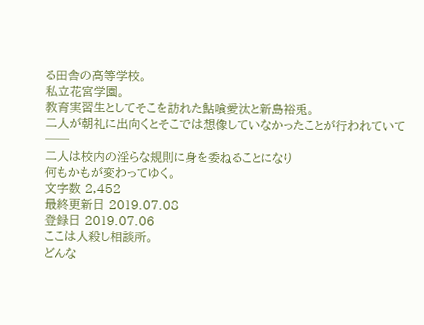る田舎の高等学校。
私立花宮学園。
教育実習生としてそこを訪れた鮎喰愛汰と新島裕兎。
二人が朝礼に出向くとそこでは想像していなかったことが行われていて──
二人は校内の淫らな規則に身を委ねることになり
何もかもが変わってゆく。
文字数 2,452
最終更新日 2019.07.08
登録日 2019.07.06
ここは人殺し相談所。
どんな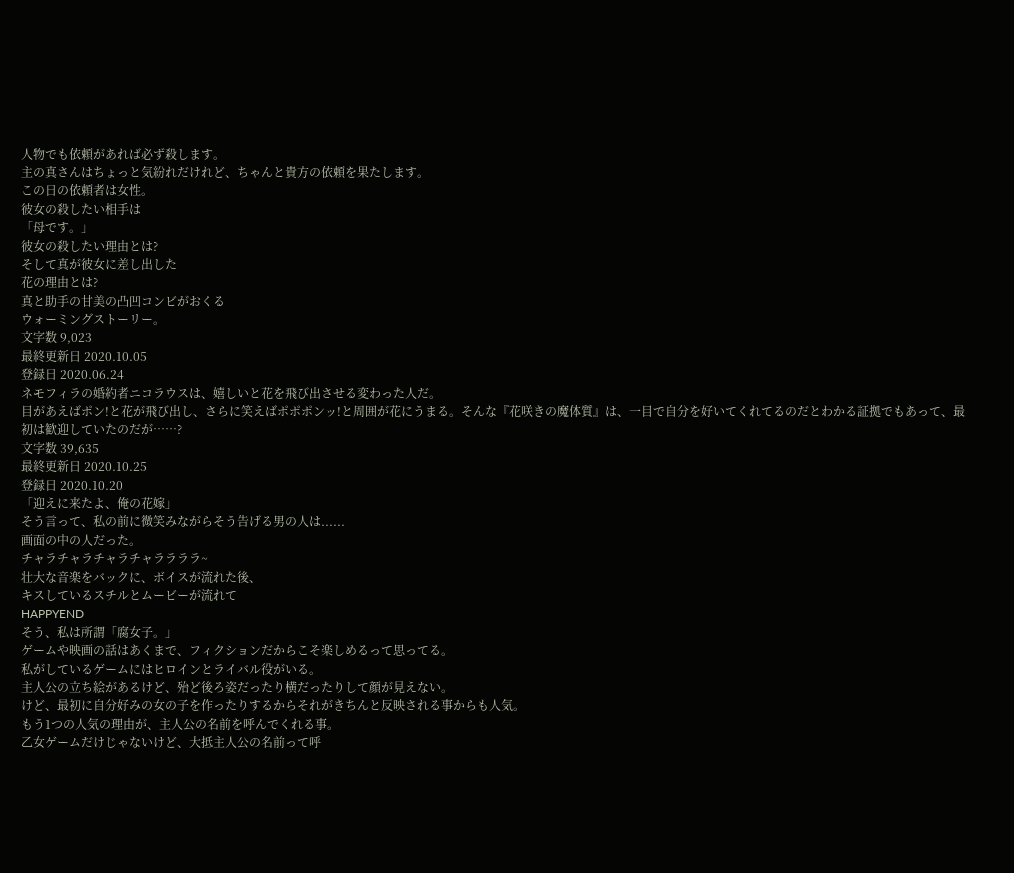人物でも依頼があれば必ず殺します。
主の真さんはちょっと気紛れだけれど、ちゃんと貴方の依頼を果たします。
この日の依頼者は女性。
彼女の殺したい相手は
「母です。」
彼女の殺したい理由とは?
そして真が彼女に差し出した
花の理由とは?
真と助手の甘美の凸凹コンビがおくる
ウォーミングストーリー。
文字数 9,023
最終更新日 2020.10.05
登録日 2020.06.24
ネモフィラの婚約者ニコラウスは、嬉しいと花を飛び出させる変わった人だ。
目があえばポン!と花が飛び出し、さらに笑えばポポポンッ!と周囲が花にうまる。そんな『花咲きの魔体質』は、一目で自分を好いてくれてるのだとわかる証拠でもあって、最初は歓迎していたのだが……?
文字数 39,635
最終更新日 2020.10.25
登録日 2020.10.20
「迎えに来たよ、俺の花嫁」
そう言って、私の前に微笑みながらそう告げる男の人は......
画面の中の人だった。
チャラチャラチャラチャララララ~
壮大な音楽をバックに、ボイスが流れた後、
キスしているスチルとムービーが流れて
HAPPYEND
そう、私は所謂「腐女子。」
ゲームや映画の話はあくまで、フィクションだからこそ楽しめるって思ってる。
私がしているゲームにはヒロインとライバル役がいる。
主人公の立ち絵があるけど、殆ど後ろ姿だったり横だったりして顔が見えない。
けど、最初に自分好みの女の子を作ったりするからそれがきちんと反映される事からも人気。
もう1つの人気の理由が、主人公の名前を呼んでくれる事。
乙女ゲームだけじゃないけど、大抵主人公の名前って呼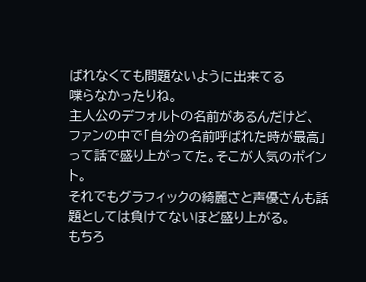ばれなくても問題ないように出来てる
喋らなかったりね。
主人公のデフォルトの名前があるんだけど、
ファンの中で「自分の名前呼ばれた時が最高」って話で盛り上がってた。そこが人気のポイント。
それでもグラフィックの綺麗さと声優さんも話題としては負けてないほど盛り上がる。
もちろ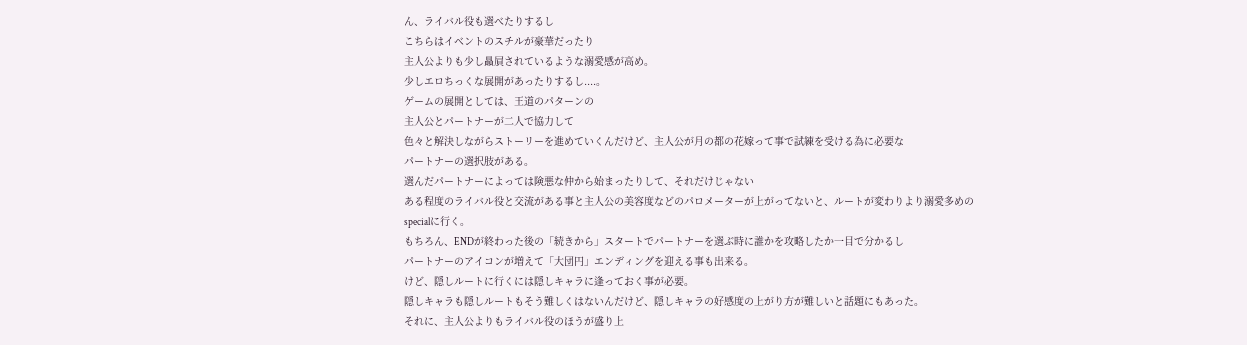ん、ライバル役も選べたりするし
こちらはイベントのスチルが豪華だったり
主人公よりも少し贔屓されているような溺愛感が高め。
少しエロちっくな展開があったりするし....。
ゲームの展開としては、王道のパターンの
主人公とパートナーが二人で協力して
色々と解決しながらストーリーを進めていくんだけど、主人公が月の都の花嫁って事で試練を受ける為に必要な
パートナーの選択肢がある。
選んだパートナーによっては険悪な仲から始まったりして、それだけじゃない
ある程度のライバル役と交流がある事と主人公の美容度などのパロメーターが上がってないと、ルートが変わりより溺愛多めのspecialに行く。
もちろん、ENDが終わった後の「続きから」スタートでパートナーを選ぶ時に誰かを攻略したか一目で分かるし
パートナーのアイコンが増えて「大団円」エンディングを迎える事も出来る。
けど、隠しルートに行くには隠しキャラに逢っておく事が必要。
隠しキャラも隠しルートもそう難しくはないんだけど、隠しキャラの好感度の上がり方が難しいと話題にもあった。
それに、主人公よりもライバル役のほうが盛り上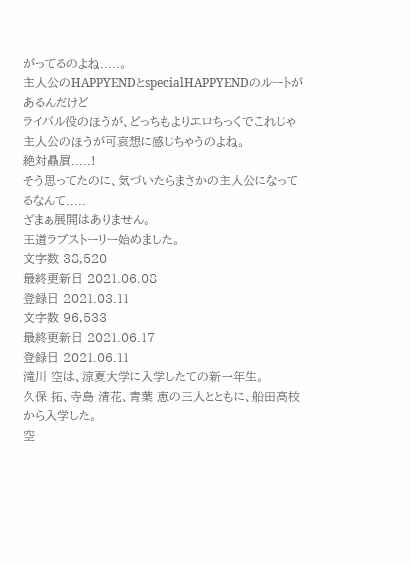がってるのよね.....。
主人公のHAPPYENDとspecialHAPPYENDのルートがあるんだけど
ライバル役のほうが、どっちもよりエロちっくでこれじゃ主人公のほうが可哀想に感じちゃうのよね。
絶対贔屓.....!
そう思ってたのに、気づいたらまさかの主人公になってるなんて.....
ざまぁ展開はありません。
王道ラブストーリー始めました。
文字数 38,520
最終更新日 2021.06.08
登録日 2021.03.11
文字数 96,533
最終更新日 2021.06.17
登録日 2021.06.11
滝川 空は、涼夏大学に入学したての新一年生。
久保 拓、寺島 清花、青葉 恵の三人とともに、船田高校から入学した。
空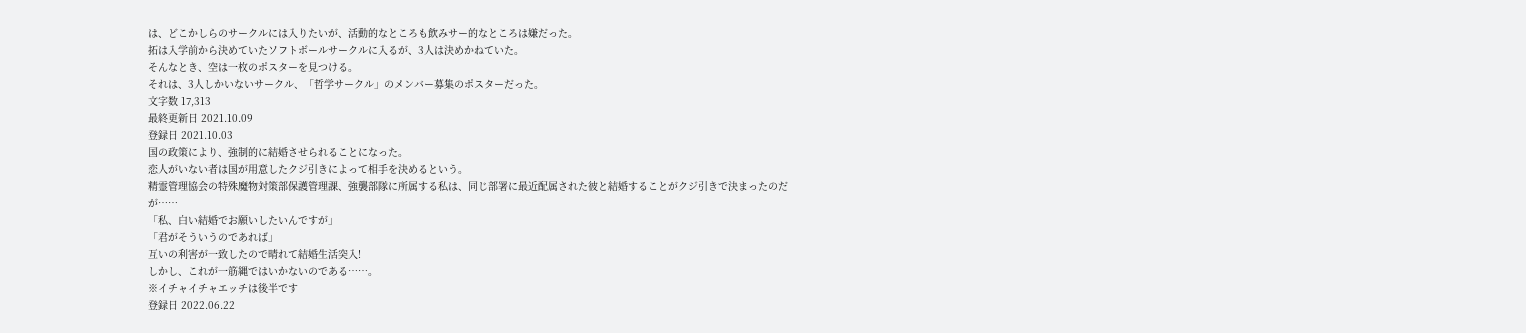は、どこかしらのサークルには入りたいが、活動的なところも飲みサー的なところは嫌だった。
拓は入学前から決めていたソフトボールサークルに入るが、3人は決めかねていた。
そんなとき、空は一枚のポスターを見つける。
それは、3人しかいないサークル、「哲学サークル」のメンバー募集のポスターだった。
文字数 17,313
最終更新日 2021.10.09
登録日 2021.10.03
国の政策により、強制的に結婚させられることになった。
恋人がいない者は国が用意したクジ引きによって相手を決めるという。
精霊管理協会の特殊魔物対策部保護管理課、強襲部隊に所属する私は、同じ部署に最近配属された彼と結婚することがクジ引きで決まったのだが……
「私、白い結婚でお願いしたいんですが」
「君がそういうのであれば」
互いの利害が一致したので晴れて結婚生活突入!
しかし、これが一筋縄ではいかないのである……。
※イチャイチャエッチは後半です
登録日 2022.06.22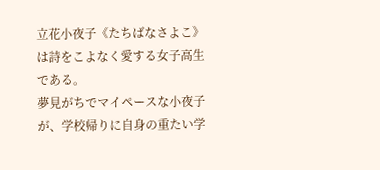立花小夜子《たちばなさよこ》は詩をこよなく愛する女子高生である。
夢見がちでマイペースな小夜子が、学校帰りに自身の重たい学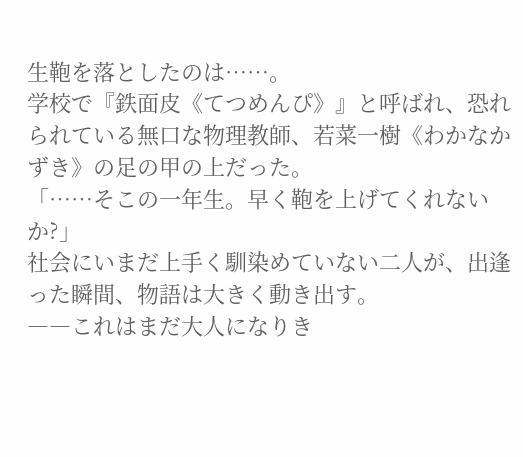生鞄を落としたのは……。
学校で『鉄面皮《てつめんぴ》』と呼ばれ、恐れられている無口な物理教師、若菜一樹《わかなかずき》の足の甲の上だった。
「……そこの一年生。早く鞄を上げてくれないか?」
社会にいまだ上手く馴染めていない二人が、出逢った瞬間、物語は大きく動き出す。
――これはまだ大人になりき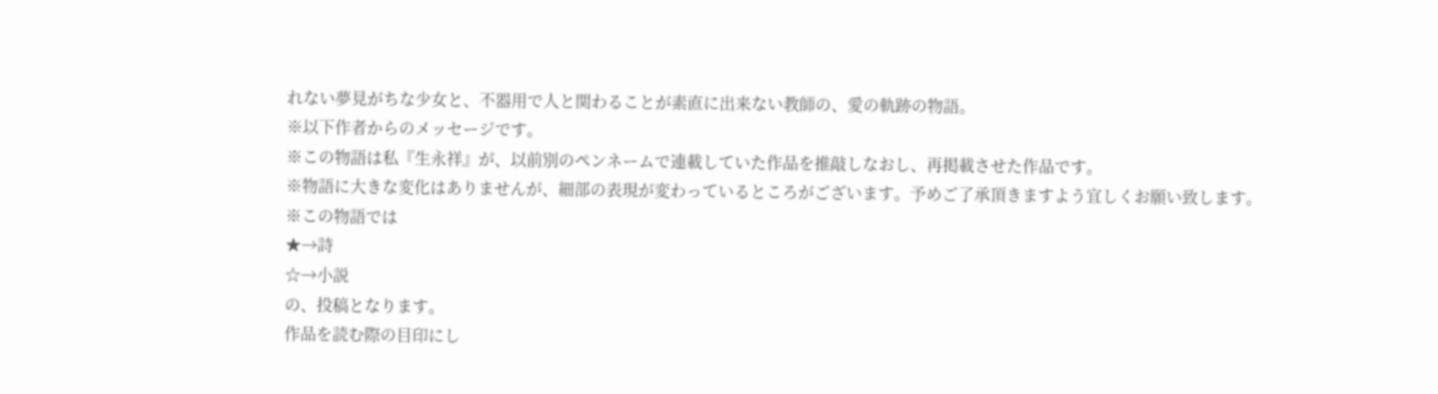れない夢見がちな少女と、不器用で人と関わることが素直に出来ない教師の、愛の軌跡の物語。
※以下作者からのメッセージです。
※この物語は私『生永祥』が、以前別のペンネームで連載していた作品を推敲しなおし、再掲載させた作品です。
※物語に大きな変化はありませんが、細部の表現が変わっているところがございます。予めご了承頂きますよう宜しくお願い致します。
※この物語では
★→詩
☆→小説
の、投稿となります。
作品を読む際の目印にし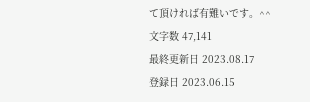て頂ければ有難いです。^^
文字数 47,141
最終更新日 2023.08.17
登録日 2023.06.15